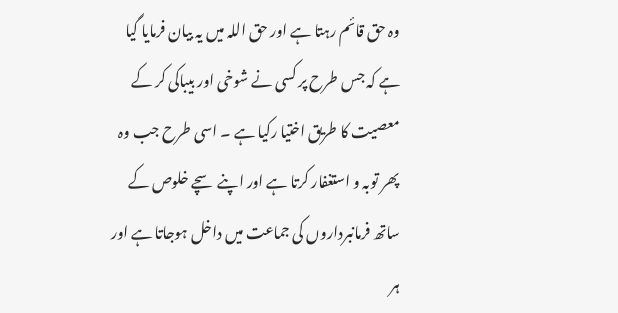وہ حق قائم رہتا ہے اور حق اللہ میں یہ بیان فرمایا گیا ہے کہ جس طرح پر کسی نے شوخی اور بیباکی کر کے معصیت کا طریق اختیا رکیا ہے ۔ اسی طرح جب وہ پھر توبہ و استغفار کرتا ہے اور اپنے سچے خلوص کے ساتھ فرمانبرداروں کی جماعت میں داخل ہوجاتا ہے اور ہر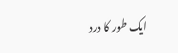ایک طور کا درد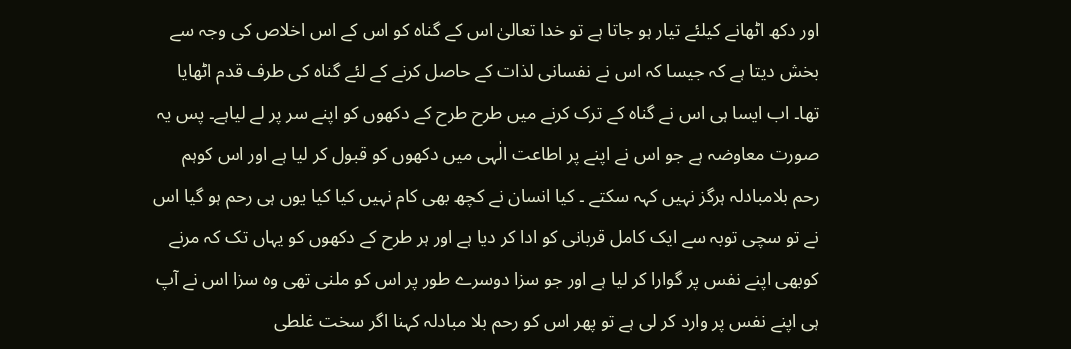اور دکھ اٹھانے کیلئے تیار ہو جاتا ہے تو خدا تعالیٰ اس کے گناہ کو اس کے اس اخلاص کی وجہ سے بخش دیتا ہے کہ جیسا کہ اس نے نفسانی لذات کے حاصل کرنے کے لئے گناہ کی طرف قدم اٹھایا تھا۔ اب ایسا ہی اس نے گناہ کے ترک کرنے میں طرح طرح کے دکھوں کو اپنے سر پر لے لیاہے۔ پس یہ صورت معاوضہ ہے جو اس نے اپنے پر اطاعت الٰہی میں دکھوں کو قبول کر لیا ہے اور اس کوہم رحم بلامبادلہ ہرگز نہیں کہہ سکتے ۔ کیا انسان نے کچھ بھی کام نہیں کیا کیا یوں ہی رحم ہو گیا اس نے تو سچی توبہ سے ایک کامل قربانی کو ادا کر دیا ہے اور ہر طرح کے دکھوں کو یہاں تک کہ مرنے کوبھی اپنے نفس پر گوارا کر لیا ہے اور جو سزا دوسرے طور پر اس کو ملنی تھی وہ سزا اس نے آپ ہی اپنے نفس پر وارد کر لی ہے تو پھر اس کو رحم بلا مبادلہ کہنا اگر سخت غلطی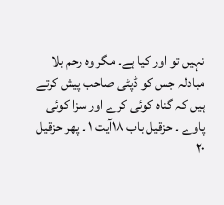نہیں تو اور کیا ہے۔ مگر وہ رحم بلا مبادلہ جس کو ڈپٹی صاحب پیش کرتے ہیں کہ گناہ کوئی کرے اور سزا کوئی پاوے ۔ حزقیل باب ۱۸آیت ۱ ۔ پھر حزقیل ۲۰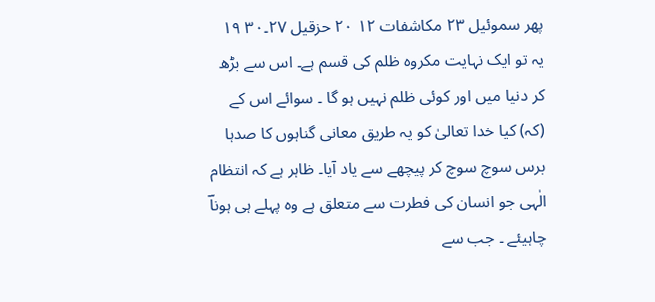پھر سموئیل ۲۳ مکاشفات ۱۲ ۲۰ حزقیل ۲۷۔۳۰ ۱۹ یہ تو ایک نہایت مکروہ ظلم کی قسم ہے۔ اس سے بڑھ کر دنیا میں اور کوئی ظلم نہیں ہو گا ۔ سوائے اس کے (کہ) کیا خدا تعالیٰ کو یہ طریق معانی گناہوں کا صدہا برس سوچ سوچ کر پیچھے سے یاد آیا۔ ظاہر ہے کہ انتظام الٰہی جو انسان کی فطرت سے متعلق ہے وہ پہلے ہی ہوناؔ چاہیئے ۔ جب سے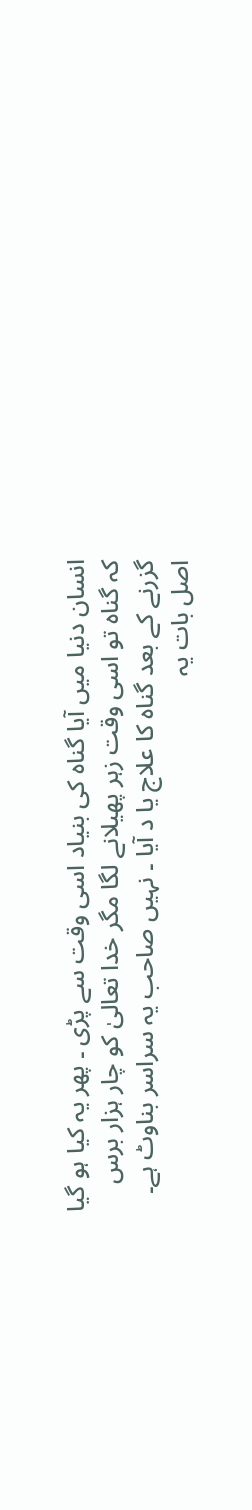انسان دنیا میں آیا گناہ کی بنیاد اسی وقت سے پڑی ۔ پھر یہ کیا ہو گیا کہ گناہ تو اسی وقت زہر پھیلانے لگا مگر خدا تعالیٰ کو چار ہزار برس گزرنے کے بعد گناہ کا علاج یا د آیا ۔ نہیں صاحب یہ سراسر بناوٹ ہے۔ اصل بات یہ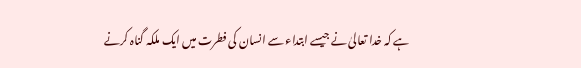ہے کہ خدا تعالیٰ نے جیسے ابتداء سے انسان کی فطرت میں ایک ملکہ گناہ کرنے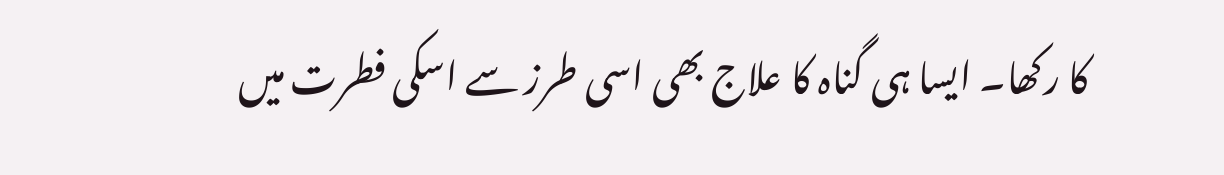کا رکھا۔ ایسا ہی گناہ کا علاج بھی اسی طرز سے اسکی فطرت میں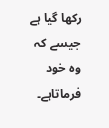رکھا گیا ہے جیسے کہ وہ خود فرماتاہے۔